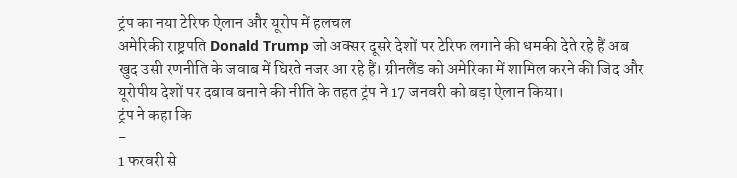ट्रंप का नया टेरिफ ऐलान और यूरोप में हलचल
अमेरिकी राष्ट्रपति Donald Trump जो अक्सर दूसरे देशों पर टेरिफ लगाने की धमकी देते रहे हैं अब खुद उसी रणनीति के जवाब में घिरते नजर आ रहे हैं। ग्रीनलैंड को अमेरिका में शामिल करने की जिद और यूरोपीय देशों पर दबाव बनाने की नीति के तहत ट्रंप ने 17 जनवरी को बड़ा ऐलान किया।
ट्रंप ने कहा कि
-
1 फरवरी से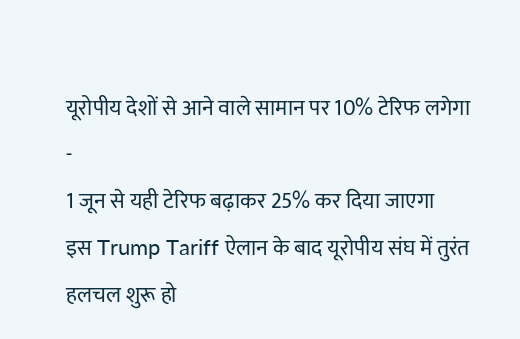यूरोपीय देशों से आने वाले सामान पर 10% टेरिफ लगेगा
-
1 जून से यही टेरिफ बढ़ाकर 25% कर दिया जाएगा
इस Trump Tariff ऐलान के बाद यूरोपीय संघ में तुरंत हलचल शुरू हो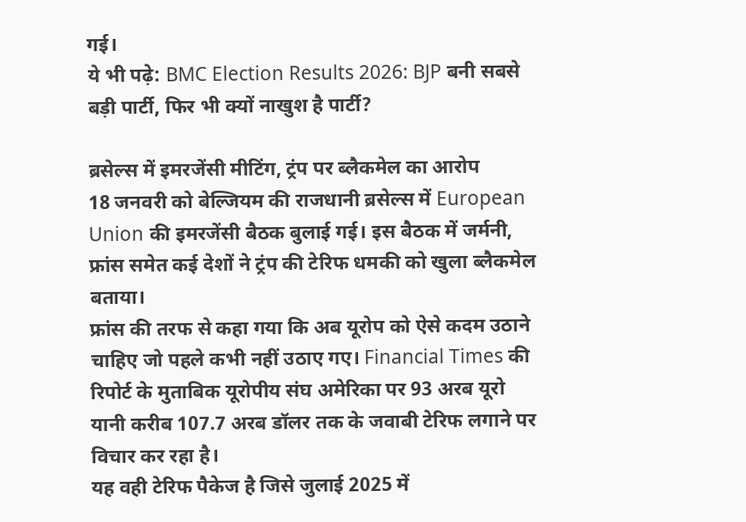गई।
ये भी पढ़े: BMC Election Results 2026: BJP बनी सबसे बड़ी पार्टी, फिर भी क्यों नाखुश है पार्टी?

ब्रसेल्स में इमरजेंसी मीटिंग, ट्रंप पर ब्लैकमेल का आरोप
18 जनवरी को बेल्जियम की राजधानी ब्रसेल्स में European Union की इमरजेंसी बैठक बुलाई गई। इस बैठक में जर्मनी, फ्रांस समेत कई देशों ने ट्रंप की टेरिफ धमकी को खुला ब्लैकमेल बताया।
फ्रांस की तरफ से कहा गया कि अब यूरोप को ऐसे कदम उठाने चाहिए जो पहले कभी नहीं उठाए गए। Financial Times की रिपोर्ट के मुताबिक यूरोपीय संघ अमेरिका पर 93 अरब यूरो यानी करीब 107.7 अरब डॉलर तक के जवाबी टेरिफ लगाने पर विचार कर रहा है।
यह वही टेरिफ पैकेज है जिसे जुलाई 2025 में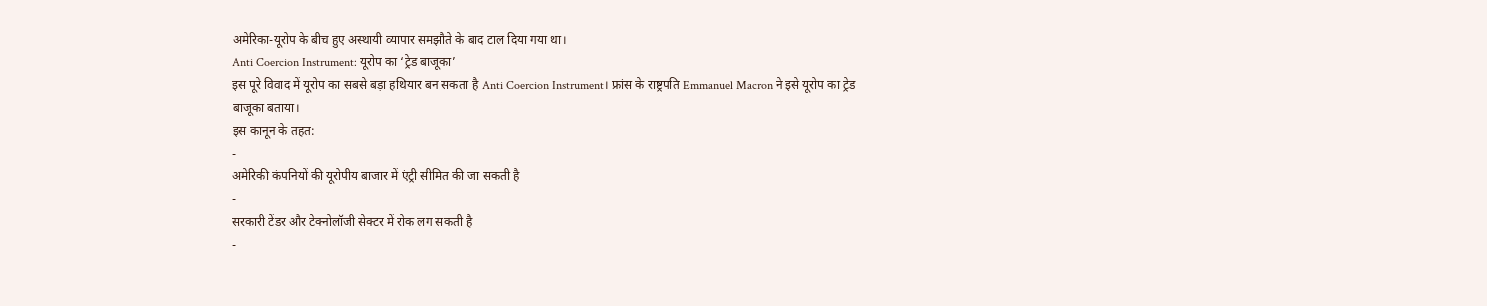अमेरिका-यूरोप के बीच हुए अस्थायी व्यापार समझौते के बाद टाल दिया गया था।
Anti Coercion Instrument: यूरोप का ‘ट्रेड बाजूका’
इस पूरे विवाद में यूरोप का सबसे बड़ा हथियार बन सकता है Anti Coercion Instrument। फ्रांस के राष्ट्रपति Emmanuel Macron ने इसे यूरोप का ट्रेड बाजूका बताया।
इस कानून के तहत:
-
अमेरिकी कंपनियों की यूरोपीय बाजार में एंट्री सीमित की जा सकती है
-
सरकारी टेंडर और टेक्नोलॉजी सेक्टर में रोक लग सकती है
-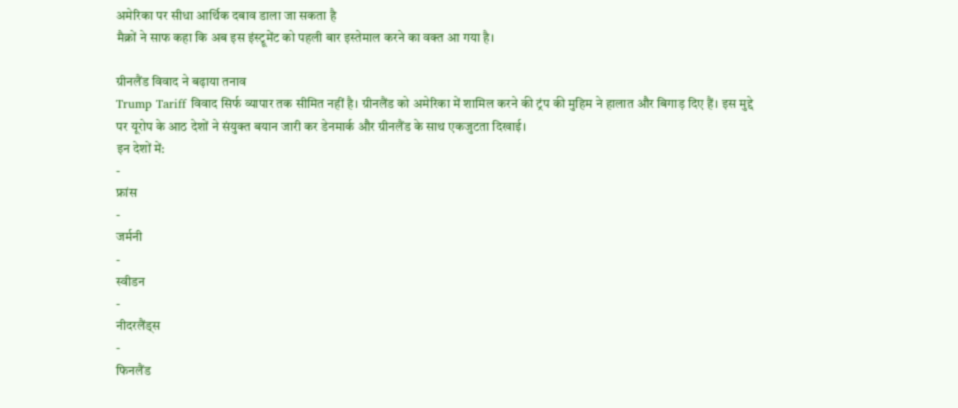अमेरिका पर सीधा आर्थिक दबाव डाला जा सकता है
मैक्रों ने साफ कहा कि अब इस इंस्ट्रूमेंट को पहली बार इस्तेमाल करने का वक्त आ गया है।

ग्रीनलैंड विवाद ने बढ़ाया तनाव
Trump Tariff विवाद सिर्फ व्यापार तक सीमित नहीं है। ग्रीनलैंड को अमेरिका में शामिल करने की ट्रंप की मुहिम ने हालात और बिगाड़ दिए हैं। इस मुद्दे पर यूरोप के आठ देशों ने संयुक्त बयान जारी कर डेनमार्क और ग्रीनलैंड के साथ एकजुटता दिखाई।
इन देशों में:
-
फ्रांस
-
जर्मनी
-
स्वीडन
-
नीदरलैंड्स
-
फिनलैंड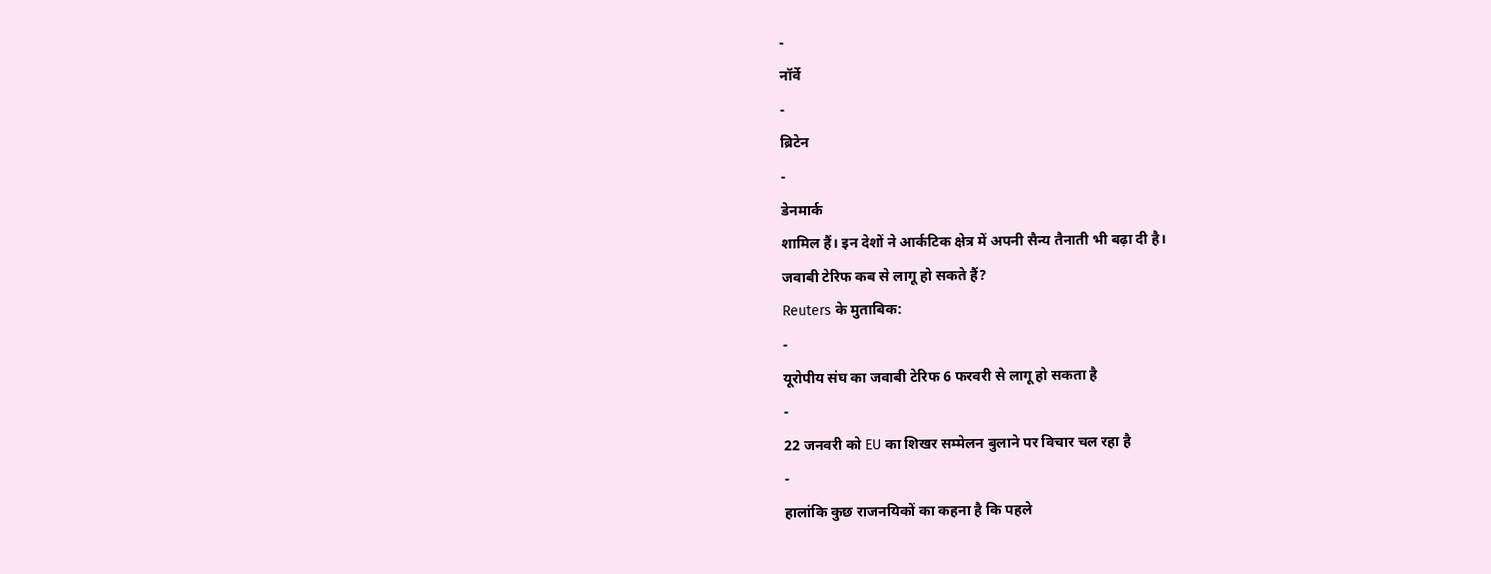-
नॉर्वे
-
ब्रिटेन
-
डेनमार्क
शामिल हैं। इन देशों ने आर्कटिक क्षेत्र में अपनी सैन्य तैनाती भी बढ़ा दी है।
जवाबी टेरिफ कब से लागू हो सकते हैं?
Reuters के मुताबिक:
-
यूरोपीय संघ का जवाबी टेरिफ 6 फरवरी से लागू हो सकता है
-
22 जनवरी को EU का शिखर सम्मेलन बुलाने पर विचार चल रहा है
-
हालांकि कुछ राजनयिकों का कहना है कि पहले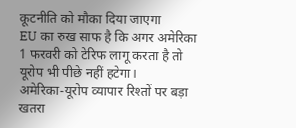कूटनीति को मौका दिया जाएगा
EU का रुख साफ है कि अगर अमेरिका 1 फरवरी को टेरिफ लागू करता है तो यूरोप भी पीछे नहीं हटेगा।
अमेरिका-यूरोप व्यापार रिश्तों पर बड़ा खतरा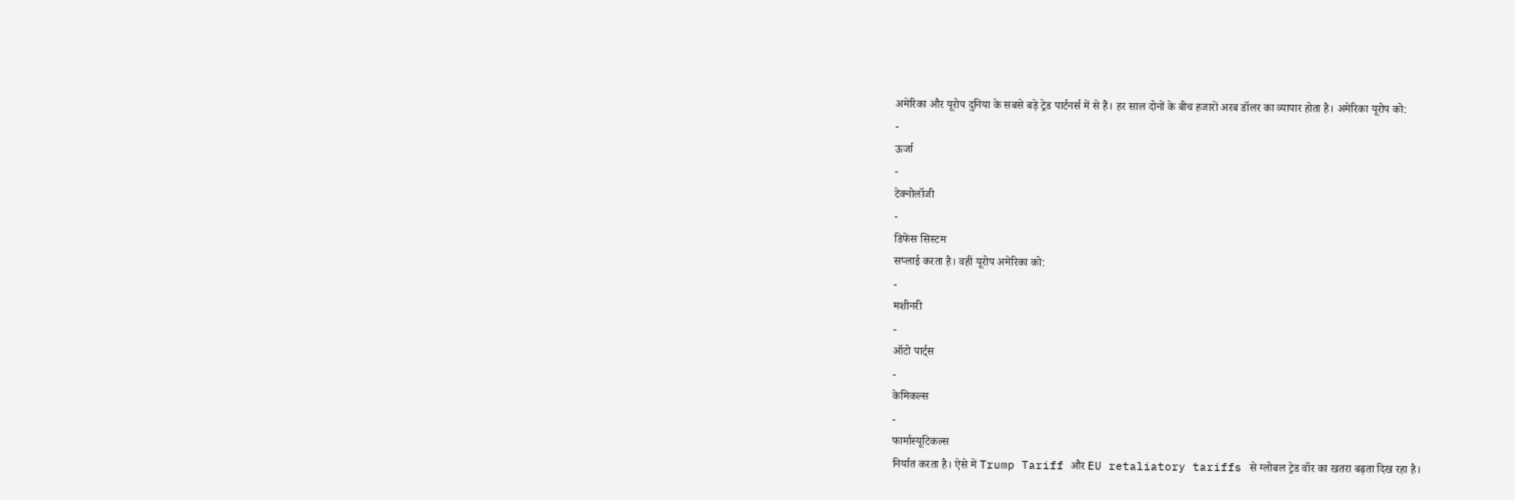अमेरिका और यूरोप दुनिया के सबसे बड़े ट्रेड पार्टनर्स में से हैं। हर साल दोनों के बीच हजारों अरब डॉलर का व्यापार होता है। अमेरिका यूरोप को:
-
ऊर्जा
-
टेक्नोलॉजी
-
डिफेंस सिस्टम
सप्लाई करता है। वहीं यूरोप अमेरिका को:
-
मशीनरी
-
ऑटो पार्ट्स
-
केमिकल्स
-
फार्मास्यूटिकल्स
निर्यात करता है। ऐसे में Trump Tariff और EU retaliatory tariffs से ग्लोबल ट्रेड वॉर का खतरा बढ़ता दिख रहा है।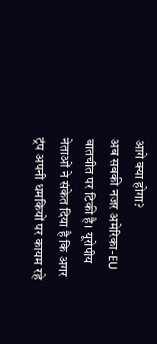आगे क्या होगा?
अब सबकी नजर अमेरिका-EU बातचीत पर टिकी है। यूरोपीय नेताओं ने संकेत दिया है कि अगर ट्रंप अपनी धमकियों पर कायम रहे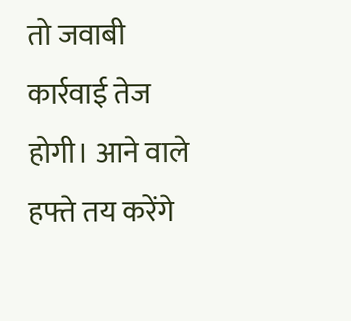तो जवाबी कार्रवाई तेज होगी। आने वाले हफ्ते तय करेंगे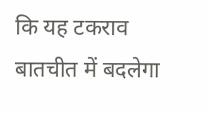कि यह टकराव बातचीत में बदलेगा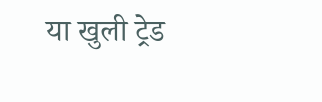या खुली ट्रेड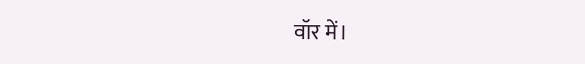वॉर में।